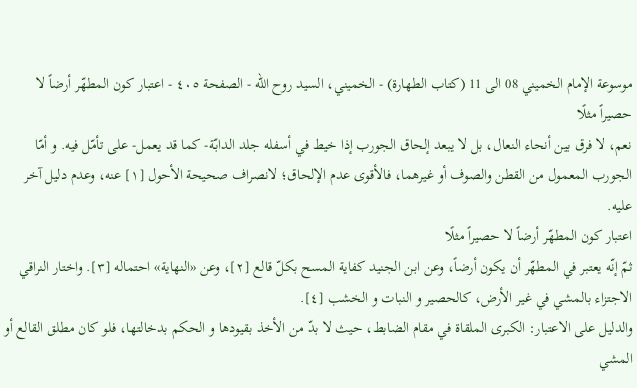موسوعة الإمام الخميني 08 الى 11 (كتاب الطهارة) - الخميني، السيد روح الله - الصفحة ٤٠٥ - اعتبار كون المطهّر أرضاً لا حصيراً مثلًا
نعم، لا فرق بين أنحاء النعال، بل لا يبعد إلحاق الجورب إذا خيط في أسفله جلد الدابّة- كما قد يعمل- على تأمّل فيه. و أمّا الجورب المعمول من القطن والصوف أو غيرهما، فالأقوى عدم الإلحاق؛ لانصراف صحيحة الأحول [١] عنه، وعدم دليل آخر عليه.
اعتبار كون المطهّر أرضاً لا حصيراً مثلًا
ثمّ إنّه يعتبر في المطهّر أن يكون أرضاً، وعن ابن الجنيد كفاية المسح بكلّ قالع [٢]، وعن «النهاية» احتماله [٣]. واختار النراقي الاجتزاء بالمشي في غير الأرض، كالحصير و النبات و الخشب [٤].
والدليل على الاعتبار: الكبرى الملقاة في مقام الضابط، حيث لا بدّ من الأخذ بقيودها و الحكم بدخالتها، فلو كان مطلق القالع أو المشي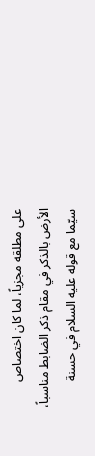على مطلقه مجزياً، لما كان اختصاص الأرض بالذكر في مقام ذكر الضابط مناسباً، سيّما مع قوله عليه السلام في حسنة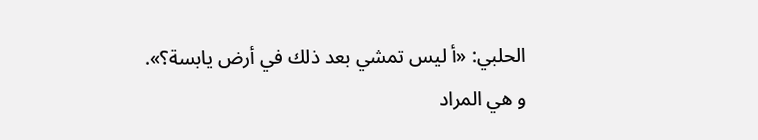الحلبي: «أ ليس تمشي بعد ذلك في أرض يابسة؟».
و هي المراد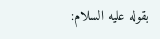بقوله عليه السلام: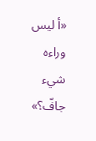«أ ليس وراءه شيء جافّ؟»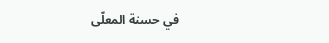في حسنة المعلّى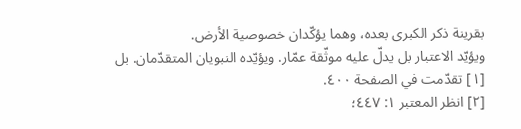بقرينة ذكر الكبرى بعده، وهما يؤكّدان خصوصية الأرض.
ويؤيّد الاعتبار بل يدلّ عليه موثّقة عمّار. ويؤيّده النبويان المتقدّمان. بل
[١] تقدّمت في الصفحة ٤٠٠.
[٢] انظر المعتبر ١: ٤٤٧؛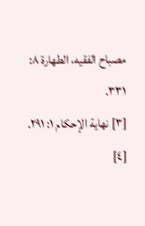مصباح الفقيه، الطهارة ٨: ٣٣١.
[٣] نهاية الإحكام ١: ٢٩١.
[٤]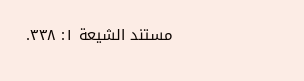مستند الشيعة ١: ٣٣٨.